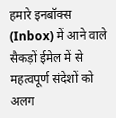हमारे इनबॉक्स (Inbox) में आने वाले सैकड़ों ईमेल में से महत्वपूर्ण संदेशों को अलग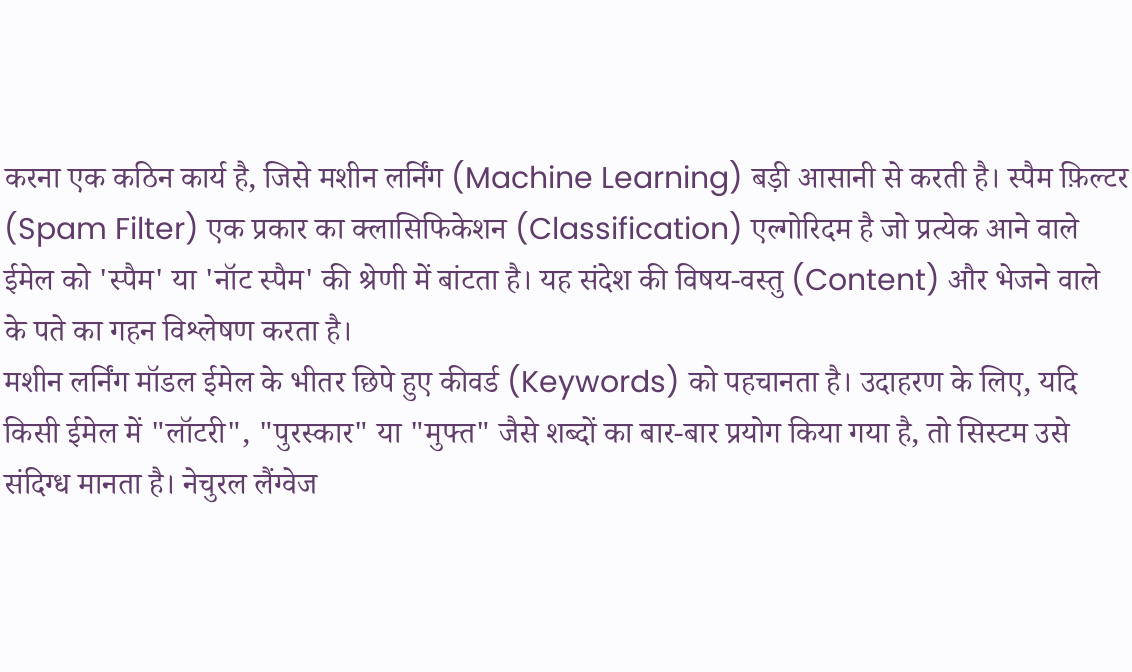करना एक कठिन कार्य है, जिसे मशीन लर्निंग (Machine Learning) बड़ी आसानी से करती है। स्पैम फ़िल्टर (Spam Filter) एक प्रकार का क्लासिफिकेशन (Classification) एल्गोरिदम है जो प्रत्येक आने वाले ईमेल को 'स्पैम' या 'नॉट स्पैम' की श्रेणी में बांटता है। यह संदेश की विषय-वस्तु (Content) और भेजने वाले के पते का गहन विश्लेषण करता है।
मशीन लर्निंग मॉडल ईमेल के भीतर छिपे हुए कीवर्ड (Keywords) को पहचानता है। उदाहरण के लिए, यदि किसी ईमेल में "लॉटरी", "पुरस्कार" या "मुफ्त" जैसे शब्दों का बार-बार प्रयोग किया गया है, तो सिस्टम उसे संदिग्ध मानता है। नेचुरल लैंग्वेज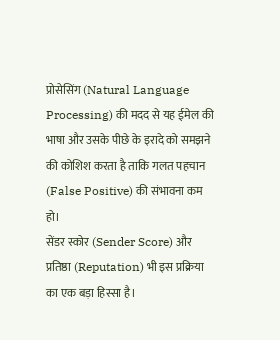प्रोसेसिंग (Natural Language Processing) की मदद से यह ईमेल की भाषा और उसके पीछे के इरादे को समझने की कोशिश करता है ताकि गलत पहचान (False Positive) की संभावना कम हो।
सेंडर स्कोर (Sender Score) और प्रतिष्ठा (Reputation) भी इस प्रक्रिया का एक बड़ा हिस्सा है।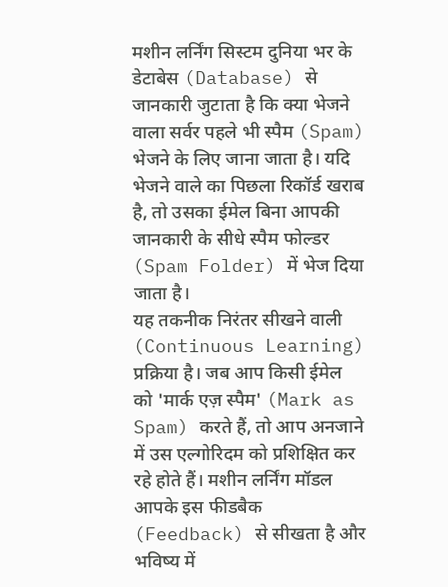मशीन लर्निंग सिस्टम दुनिया भर के डेटाबेस (Database) से जानकारी जुटाता है कि क्या भेजने वाला सर्वर पहले भी स्पैम (Spam) भेजने के लिए जाना जाता है। यदि भेजने वाले का पिछला रिकॉर्ड खराब है, तो उसका ईमेल बिना आपकी जानकारी के सीधे स्पैम फोल्डर (Spam Folder) में भेज दिया जाता है।
यह तकनीक निरंतर सीखने वाली (Continuous Learning) प्रक्रिया है। जब आप किसी ईमेल को 'मार्क एज़ स्पैम' (Mark as Spam) करते हैं, तो आप अनजाने में उस एल्गोरिदम को प्रशिक्षित कर रहे होते हैं। मशीन लर्निंग मॉडल आपके इस फीडबैक (Feedback) से सीखता है और भविष्य में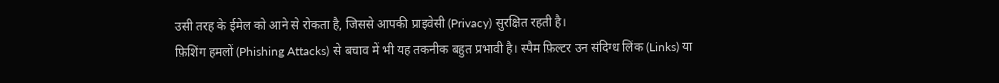उसी तरह के ईमेल को आने से रोकता है, जिससे आपकी प्राइवेसी (Privacy) सुरक्षित रहती है।
फ़िशिंग हमलों (Phishing Attacks) से बचाव में भी यह तकनीक बहुत प्रभावी है। स्पैम फ़िल्टर उन संदिग्ध लिंक (Links) या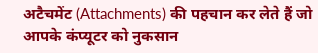अटैचमेंट (Attachments) की पहचान कर लेते हैं जो आपके कंप्यूटर को नुकसान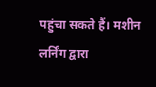पहुंचा सकते हैं। मशीन लर्निंग द्वारा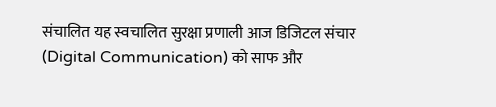संचालित यह स्वचालित सुरक्षा प्रणाली आज डिजिटल संचार (Digital Communication) को साफ और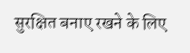सुरक्षित बनाए रखने के लिए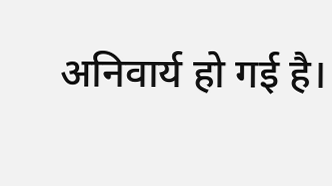अनिवार्य हो गई है।